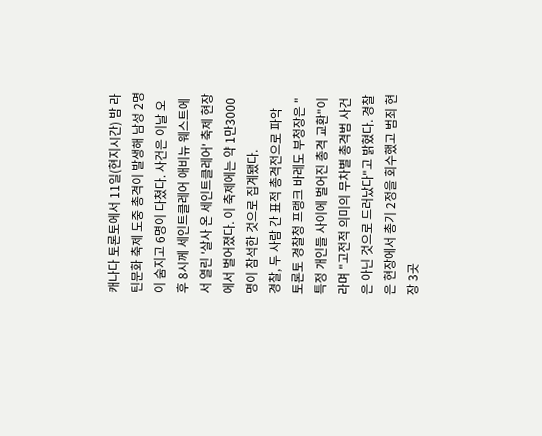캐나다 토론토에서 11일(현지시간) 밤 라틴문화 축제 도중 총격이 발생해 남성 2명이 숨지고 6명이 다쳤다. 사건은 이날 오후 8시께 세인트클레어 애비뉴 웨스트에서 열린 '살사 온 세인트클레어' 축제 현장에서 벌어졌다. 이 축제에는 약 1만3000명이 참석한 것으로 집계됐다.
경찰, 두 사람 간 표적 총격전으로 파악
토론토 경찰청 프랭크 바레도 부청장은 "특정 개인들 사이에 벌어진 총격 교환"이라며 "고전적 의미의 무차별 총격범 사건은 아닌 것으로 드러났다"고 밝혔다. 경찰은 현장에서 총기 2정을 회수했고 범죄 현장 3곳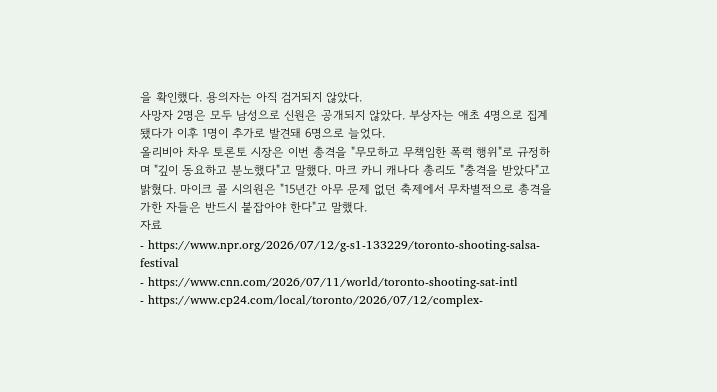을 확인했다. 용의자는 아직 검거되지 않았다.
사망자 2명은 모두 남성으로 신원은 공개되지 않았다. 부상자는 애초 4명으로 집계됐다가 이후 1명이 추가로 발견돼 6명으로 늘었다.
올리비아 차우 토론토 시장은 이번 총격을 "무모하고 무책임한 폭력 행위"로 규정하며 "깊이 동요하고 분노했다"고 말했다. 마크 카니 캐나다 총리도 "충격을 받았다"고 밝혔다. 마이크 콜 시의원은 "15년간 아무 문제 없던 축제에서 무차별적으로 총격을 가한 자들은 반드시 붙잡아야 한다"고 말했다.
자료
- https://www.npr.org/2026/07/12/g-s1-133229/toronto-shooting-salsa-festival
- https://www.cnn.com/2026/07/11/world/toronto-shooting-sat-intl
- https://www.cp24.com/local/toronto/2026/07/12/complex-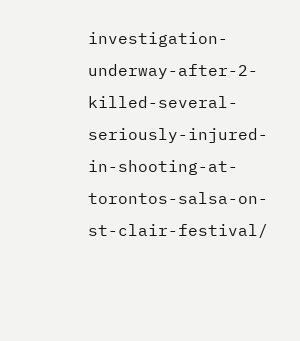investigation-underway-after-2-killed-several-seriously-injured-in-shooting-at-torontos-salsa-on-st-clair-festival/